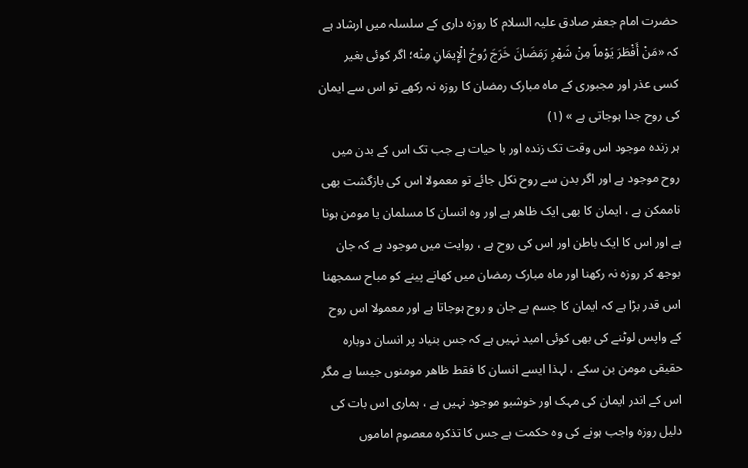حضرت امام جعفر صادق علیہ السلام کا روزہ داری کے سلسلہ میں ارشاد ہے کہ «مَنْ أَفْطَرَ يَوْماً مِنْ شَهْرِ رَمَضَانَ خَرَجَ رُوحُ الْإِيمَانِ مِنْه؛ اگر کوئی بغیر کسی عذر اور مجبوری کے ماہ مبارک رمضان کا روزہ نہ رکھے تو اس سے ایمان کی روح جدا ہوجاتی ہے » (۱)
ہر زندہ موجود اس وقت تک زندہ اور با حیات ہے جب تک اس کے بدن میں روح موجود ہے اور اگر بدن سے روح نکل جائے تو معمولا اس کی بازگشت بھی ناممکن ہے ، ایمان کا بھی ایک ظاھر ہے اور وہ انسان کا مسلمان یا مومن ہونا ہے اور اس کا ایک باطن اور اس کی روح ہے ، روایت میں موجود ہے کہ جان بوجھ کر روزہ نہ رکھنا اور ماہ مبارک رمضان میں کھانے پینے کو مباح سمجھنا اس قدر بڑا ہے کہ ایمان کا جسم بے جان و روح ہوجاتا ہے اور معمولا اس روح کے واپس لوٹنے کی بھی کوئی امید نہیں ہے کہ جس بنیاد پر انسان دوبارہ حقیقی مومن بن سکے ، لہذا ایسے انسان کا فقط ظاھر مومنوں جیسا ہے مگر اس کے اندر ایمان کی مہک اور خوشبو موجود نہیں ہے ، ہماری اس بات کی دلیل روزہ واجب ہونے کی وہ حکمت ہے جس کا تذکرہ معصوم اماموں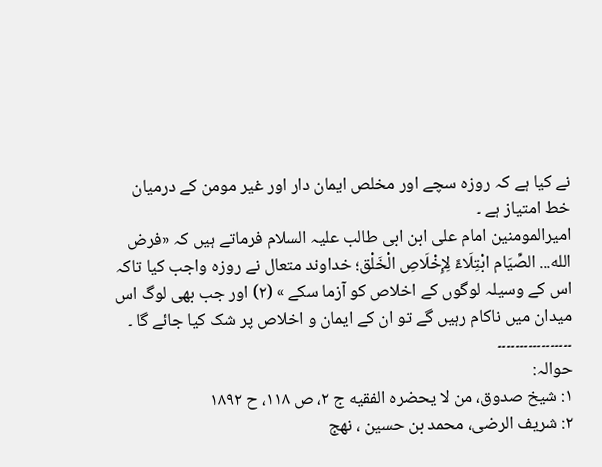نے کیا ہے کہ روزہ سچے اور مخلص ایمان دار اور غیر مومن کے درمیان خط امتیاز ہے ۔
امیرالمومنین امام علی ابن ابی طالب علیہ السلام فرماتے ہیں کہ «فرض الله... الصِّيَام ابْتِلَاءً لِإِخْلَاصِ الْخَلْق؛ خداوند متعال نے روزہ واجب کیا تاکہ اس کے وسیلہ لوگوں کے اخلاص کو آزما سکے » (۲) اور جب بھی لوگ اس میدان میں ناکام رہیں گے تو ان کے ایمان و اخلاص پر شک کیا جائے گا ۔
۔۔۔۔۔۔۔۔۔۔۔۔۔۔۔۔۔
حوالہ:
۱: شیخ صدوق، من لا يحضره الفقيه ج ۲، ص ۱۱۸، ح ۱۸۹۲
۲: شريف الرضی، محمد بن حسين ، نهج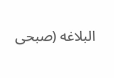البلاغه (صبحی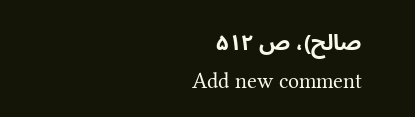صالح)، ص ۵۱۲
Add new comment